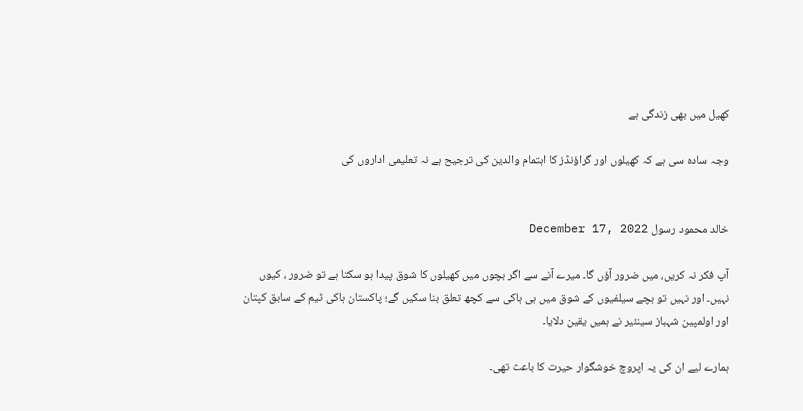کھیل میں بھی زندگی ہے

وجہ سادہ سی ہے کہ کھیلوں اور گراؤنڈز کا اہتمام والدین کی ترجیح ہے نہ تعلیمی اداروں کی


خالد محمود رسول December 17, 2022

آپ فکر نہ کریں، میں ضرور آؤں گا۔ میرے آنے سے اگر بچوں میں کھیلوں کا شوق پیدا ہو سکتا ہے تو ضرور ، کیوں نہیں۔ اور نہیں تو بچے سیلفیوں کے شوق میں ہی ہاکی سے کچھ تعلق بنا سکیں گے؛ پاکستان ہاکی ٹیم کے سابق کپتان اور اولمپین شہباز سینئیر نے ہمیں یقین دلایا۔

ہمارے لیے ان کی یہ اپروچ خوشگوار حیرت کا باعث تھی۔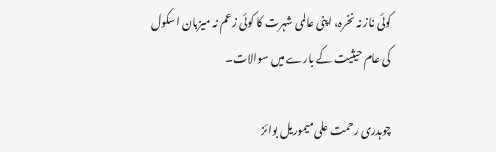کوئی ناز نہ نخرہ، اپنی عالمی شہرت کا کوئی زعم نہ میزبان اسکول کی عام حیثیت کے بارے میں سوالات۔

چوہدری رحمت علی میموریل بوائز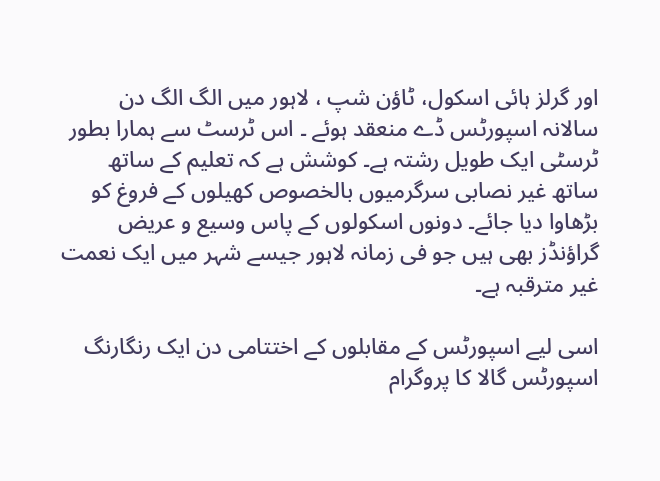اور گرلز ہائی اسکول، ٹاؤن شپ ، لاہور میں الگ الگ دن سالانہ اسپورٹس ڈے منعقد ہوئے ۔ اس ٹرسٹ سے ہمارا بطور ٹرسٹی ایک طویل رشتہ ہے۔ کوشش ہے کہ تعلیم کے ساتھ ساتھ غیر نصابی سرگرمیوں بالخصوص کھیلوں کے فروغ کو بڑھاوا دیا جائے۔ دونوں اسکولوں کے پاس وسیع و عریض گراؤنڈز بھی ہیں جو فی زمانہ لاہور جیسے شہر میں ایک نعمت غیر مترقبہ ہے۔

اسی لیے اسپورٹس کے مقابلوں کے اختتامی دن ایک رنگارنگ اسپورٹس گالا کا پروگرام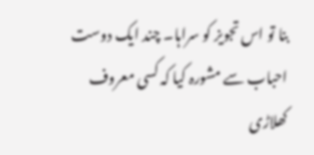بنا تو اس تجویز کو سراہا۔ چند ایک دوست احباب سے مشورہ کیا کہ کسی معروف کھلاڑی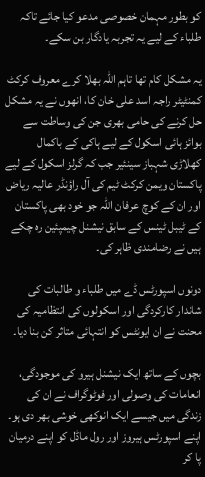کو بطور مہمان خصوصی مدعو کیا جائے تاکہ طلباء کے لیے یہ تجربہ یادگار بن سکے۔

یہ مشکل کام تھا تاہم اللہ بھلا کرے معروف کرکٹ کمنٹیٹر راجہ اسد علی خان کا، انھوں نے یہ مشکل حل کرنے کی حامی بھری جن کی وساطت سے بوائز ہائی اسکول کے لیے ہاکی کے باکمال کھلاڑی شہباز سینئیر جب کہ گرلز اسکول کے لیے پاکستان ویمن کرکٹ ٹیم کی آل راؤنڈر عالیہ ریاض اور ان کے کوچ عرفان اللہ جو خود بھی پاکستان کے ٹیبل ٹینس کے سابق نیشنل چیمپئین رہ چکے ہیں نے رضامندی ظاہر کی۔

دونوں اسپورٹس ڈے میں طلباء و طالبات کی شاندار کارکردگی اور اسکولوں کی انتظامیہ کی محنت نے ان ایونٹس کو انتہائی متاثر کن بنا دیا۔

بچوں کے ساتھ ایک نیشنل ہیرو کی موجودگی، انعامات کی وصولی اور فوٹوگراف نے ان کی زندگی میں جیسے ایک انوکھی خوشی بھر دی ہو۔ اپنے اسپورٹس ہیروز اور رول ماڈل کو اپنے درمیان پا کر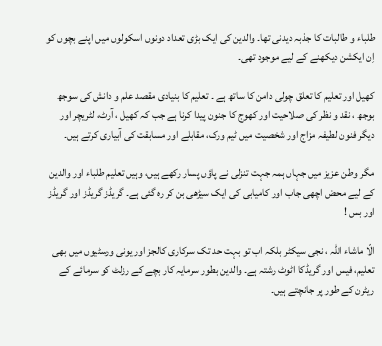طلباء و طالبات کا جذبہ دیدنی تھا۔ والدین کی ایک بڑی تعداد دونوں اسکولوں میں اپنے بچوں کو اِن ایکشن دیکھنے کے لیے موجود تھی۔

کھیل اور تعلیم کا تعلق چولی دامن کا ساتھ ہے ۔ تعلیم کا بنیادی مقصد علم و دانش کی سوجھ بوجھ ، نقد و نظر کی صلاحیت اور کھوج کا جنون پیدا کرنا ہے جب کہ کھیل ، آرٹ، لٹریچر اور دیگر فنون لطیفہ مزاج اور شخصیت میں ٹیم ورک، مقابلے اور مسابقت کی آبیاری کرتے ہیں۔

مگر وطن عزیز میں جہاں ہمہ جہت تنزلی نے پاؤں پسار رکھے ہیں، وہیں تعلیم طلباء اور والدین کے لیے محض اچھی جاب اور کامیابی کی ایک سیڑھی بن کر رہ گئی ہے۔ گریڈز گریڈز اور گریڈز اور بس !

الّا ماشاء اللہ ، نجی سیکٹر بلکہ اب تو بہت حد تک سرکاری کالجز اور یونی ورسٹیوں میں بھی تعلیم، فیس اور گریڈکا اٹوٹ رشتہ ہے۔ والدین بطور سرمایہ کار بچے کے رزلٹ کو سرمائے کے ریٹرن کے طور پر جانچتے ہیں۔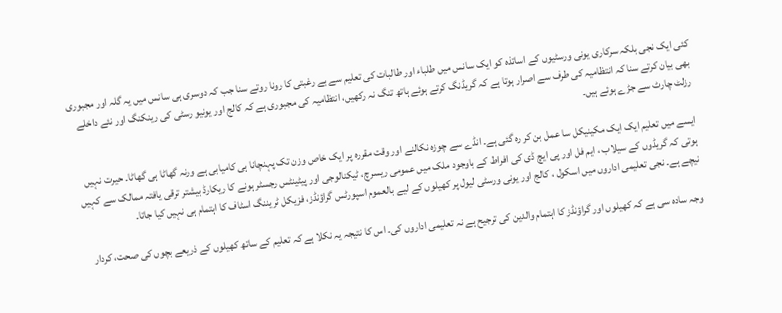کئی ایک نجی بلکہ سرکاری یونی ورسٹیوں کے اساتذہ کو ایک سانس میں طلباء اور طالبات کی تعلیم سے بے رغبتی کا رونا روتے سنا جب کہ دوسری ہی سانس میں یہ گلہ اور مجبوری بھی بیان کرتے سنا کہ انتظامیہ کی طرف سے اصرار ہوتا ہے کہ گریڈنگ کرتے ہوئے ہاتھ تنگ نہ رکھیں، انتظامیہ کی مجبوری ہے کہ کالج اور یونیو رسٹی کی رینکنگ اور نئے داخلے رزلٹ چارٹ سے جڑے ہوئے ہیں۔

ایسے میں تعلیم ایک ایک مکینیکل سا عمل بن کر رہ گئی ہے۔ انڈے سے چوزہ نکالنے اور وقت مقررہ پر ایک خاص وزن تک پہنچانا ہی کامیابی ہے ورنہ گھاٹا ہی گھاٹا۔ حیرت نہیں ہوتی کہ گریڈوں کے سیلاب ، ایم فل اور پی ایچ ڈی کی افراط کے باوجود ملک میں عمومی ریسرچ، ٹیکنالوجی اور پیٹینٹس رجسٹر ہونے کا ریکارڈ بیشتر ترقی یافتہ ممالک سے کہیں نیچے ہے۔ نجی تعلیمی اداروں میں اسکول ، کالج اور یونی ورسٹی لیول پر کھیلوں کے لیے بالعموم اسپورٹس گراؤنڈز، فزیکل ٹریننگ اسٹاف کا اہتمام ہی نہیں کیا جاتا۔

وجہ سادہ سی ہے کہ کھیلوں اور گراؤنڈز کا اہتمام والدین کی ترجیح ہے نہ تعلیمی اداروں کی۔ اس کا نتیجہ یہ نکلا ہے کہ تعلیم کے ساتھ کھیلوں کے ذریعے بچوں کی صحت، کردار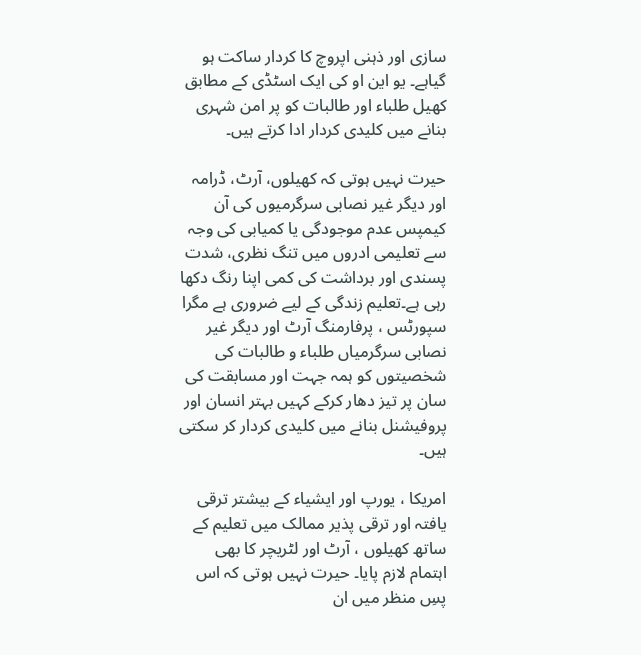سازی اور ذہنی اپروچ کا کردار ساکت ہو گیاہے۔ یو این او کی ایک اسٹڈی کے مطابق کھیل طلباء اور طالبات کو پر امن شہری بنانے میں کلیدی کردار ادا کرتے ہیں۔

حیرت نہیں ہوتی کہ کھیلوں، آرٹ، ڈرامہ اور دیگر غیر نصابی سرگرمیوں کی آن کیمپس عدم موجودگی یا کمیابی کی وجہ سے تعلیمی ادروں میں تنگ نظری، شدت پسندی اور برداشت کی کمی اپنا رنگ دکھا رہی ہے۔تعلیم زندگی کے لیے ضروری ہے مگرا سپورٹس ، پرفارمنگ آرٹ اور دیگر غیر نصابی سرگرمیاں طلباء و طالبات کی شخصیتوں کو ہمہ جہت اور مسابقت کی سان پر تیز دھار کرکے کہیں بہتر انسان اور پروفیشنل بنانے میں کلیدی کردار کر سکتی ہیں۔

امریکا ، یورپ اور ایشیاء کے بیشتر ترقی یافتہ اور ترقی پذیر ممالک میں تعلیم کے ساتھ کھیلوں ، آرٹ اور لٹریچر کا بھی اہتمام لازم پایا۔ حیرت نہیں ہوتی کہ اس پسِ منظر میں ان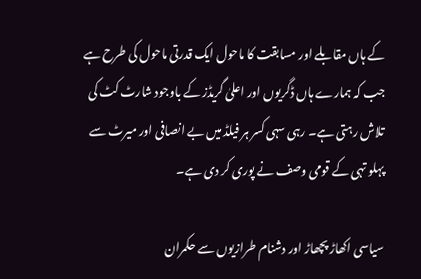کے ہاں مقابلے اور مسابقت کا ماحول ایک قدرتی ماحول کی طرح ہے جب کہ ہمارے ہاں ڈگریوں اور اعلیٰ گریڈز کے باوجود شارٹ کٹ کی تلاش رہتی ہے۔ رہی سہی کسر ہر فیلڈ میں بے انصافی اور میرٹ سے پہلو تہی کے قومی وصف نے پوری کر دی ہے۔

سیاسی اکھاڑ پچھاڑ اور دشنام طرازیوں سے حکمران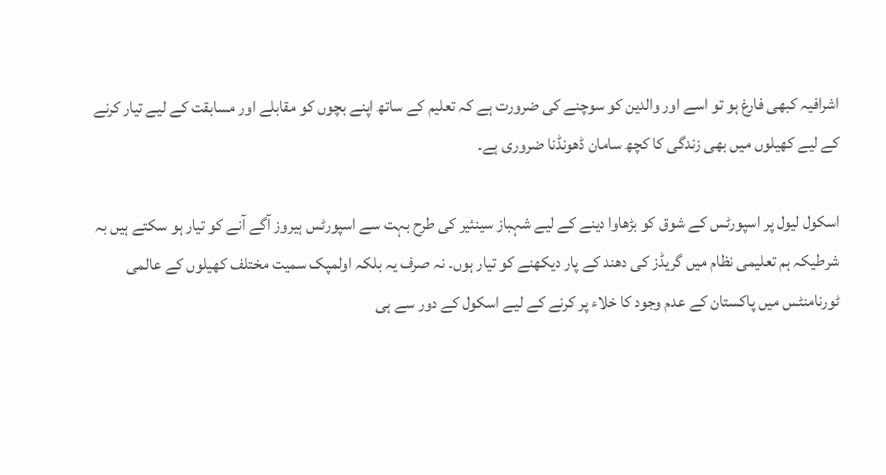اشرافیہ کبھی فارغ ہو تو اسے اور والدین کو سوچنے کی ضرورت ہے کہ تعلیم کے ساتھ اپنے بچوں کو مقابلے اور مسابقت کے لیے تیار کرنے کے لیے کھیلوں میں بھی زندگی کا کچھ سامان ڈھونڈنا ضروری ہے۔

اسکول لیول پر اسپورٹس کے شوق کو بڑھاوا دینے کے لیے شہباز سینئیر کی طرح بہت سے اسپورٹس ہیروز آگے آنے کو تیار ہو سکتے ہیں بہ شرطیکہ ہم تعلیمی نظام میں گریڈز کی دھند کے پار دیکھنے کو تیار ہوں۔ نہ صرف یہ بلکہ اولمپک سمیت مختلف کھیلوں کے عالمی ٹورنامنٹس میں پاکستان کے عدم وجود کا خلاء پر کرنے کے لیے اسکول کے دور سے ہی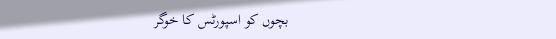بچوں کو اسپورٹس کا خوگر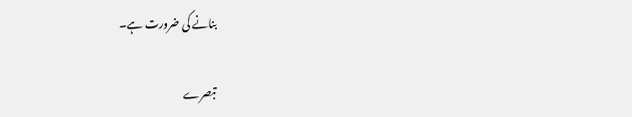بنانے کی ضرورت ہے۔

تبصرے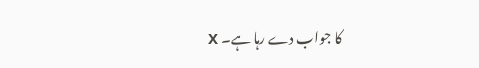کا جواب دے رہا ہے۔ X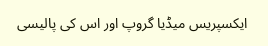ایکسپریس میڈیا گروپ اور اس کی پالیسی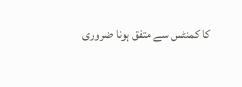کا کمنٹس سے متفق ہونا ضروری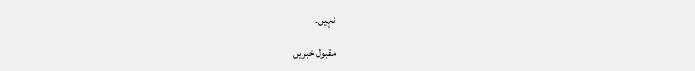نہیں۔

مقبول خبریں